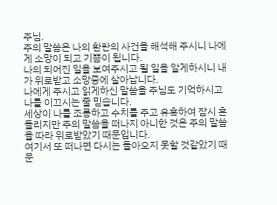주님.
주의 말씀은 나의 환란의 사건을 해석해 주시니 나에게 소망이 되고 기쁨이 됩니다.
나의 되어진 일을 보여주시고 될 일을 알게하시니 내가 위로받고 소망중에 살아납니다.
나에게 주시고 읽게하신 말씀을 주님도 기억하시고 나를 이끄시는 줄 믿습니다.
세상이 나를 조롱하고 수치를 주고 유혹하여 잠시 흔들리지만 주의 말씀을 떠나지 아니한 것은 주의 말씀을 따라 위로받았기 때문입니다.
여기서 또 떠나면 다시는 돌아오지 못할 것같았기 때문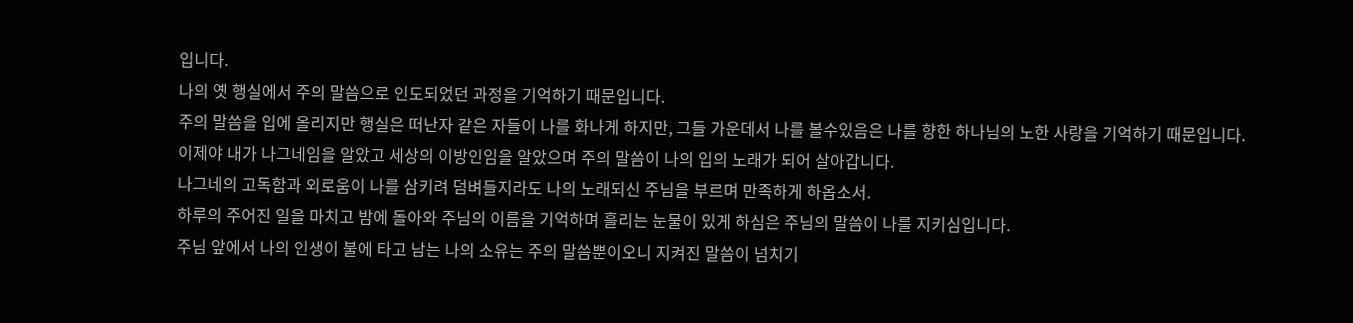입니다.
나의 옛 행실에서 주의 말씀으로 인도되었던 과정을 기억하기 때문입니다.
주의 말씀을 입에 올리지만 행실은 떠난자 같은 자들이 나를 화나게 하지만, 그들 가운데서 나를 볼수있음은 나를 향한 하나님의 노한 사랑을 기억하기 때문입니다.
이제야 내가 나그네임을 알았고 세상의 이방인임을 알았으며 주의 말씀이 나의 입의 노래가 되어 살아갑니다.
나그네의 고독함과 외로움이 나를 삼키려 덤벼들지라도 나의 노래되신 주님을 부르며 만족하게 하옵소서.
하루의 주어진 일을 마치고 밤에 돌아와 주님의 이름을 기억하며 흘리는 눈물이 있게 하심은 주님의 말씀이 나를 지키심입니다.
주님 앞에서 나의 인생이 불에 타고 남는 나의 소유는 주의 말씀뿐이오니 지켜진 말씀이 넘치기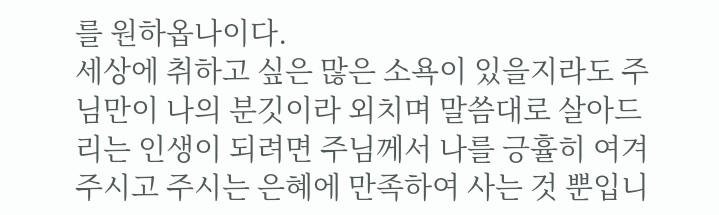를 원하옵나이다.
세상에 취하고 싶은 많은 소욕이 있을지라도 주님만이 나의 분깃이라 외치며 말씀대로 살아드리는 인생이 되려면 주님께서 나를 긍휼히 여겨주시고 주시는 은혜에 만족하여 사는 것 뿐입니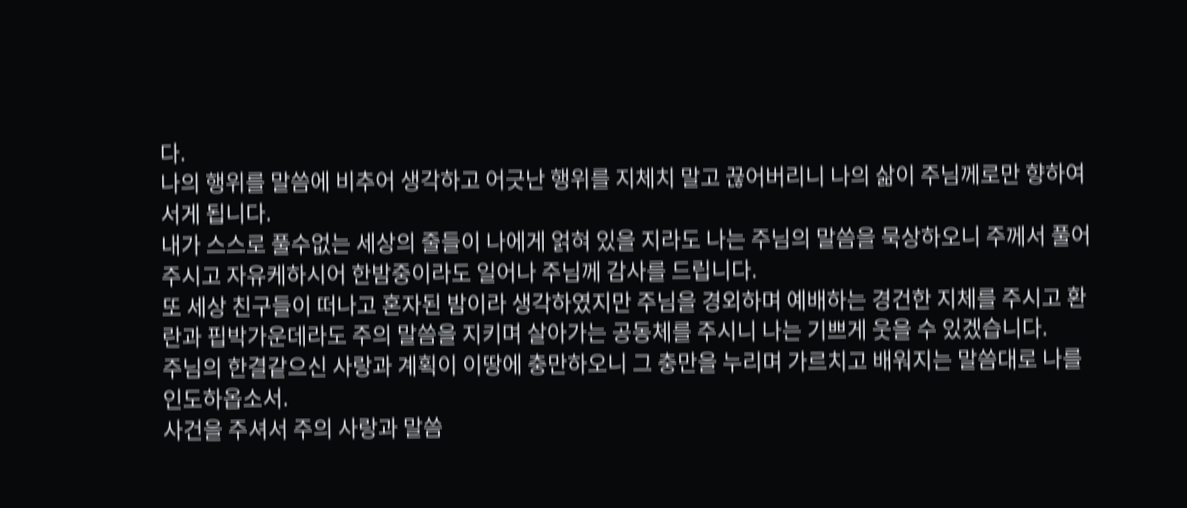다.
나의 행위를 말씀에 비추어 생각하고 어긋난 행위를 지체치 말고 끊어버리니 나의 삶이 주님께로만 향하여 서게 됩니다.
내가 스스로 풀수없는 세상의 줄들이 나에게 얽혀 있을 지라도 나는 주님의 말씀을 묵상하오니 주께서 풀어주시고 자유케하시어 한밤중이라도 일어나 주님께 감사를 드립니다.
또 세상 친구들이 떠나고 혼자된 밤이라 생각하였지만 주님을 경외하며 예배하는 경건한 지체를 주시고 환란과 핍박가운데라도 주의 말씀을 지키며 살아가는 공동체를 주시니 나는 기쁘게 웃을 수 있겠습니다.
주님의 한결같으신 사랑과 계획이 이땅에 충만하오니 그 충만을 누리며 가르치고 배워지는 말씀대로 나를 인도하옵소서.
사건을 주셔서 주의 사랑과 말씀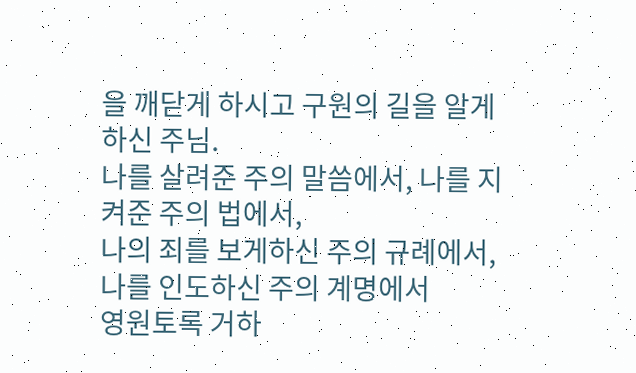을 깨닫게 하시고 구원의 길을 알게하신 주님.
나를 살려준 주의 말씀에서, 나를 지켜준 주의 법에서,
나의 죄를 보게하신 주의 규례에서, 나를 인도하신 주의 계명에서
영원토록 거하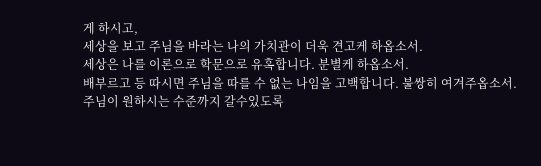게 하시고,
세상을 보고 주님을 바라는 나의 가치관이 더욱 견고케 하옵소서.
세상은 나를 이론으로 학문으로 유혹합니다. 분별케 하옵소서.
배부르고 등 따시면 주님을 따를 수 없는 나임을 고백합니다. 불쌍히 여겨주옵소서.
주님이 원하시는 수준까지 갈수있도록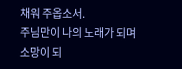채워 주옵소서.
주님만이 나의 노래가 되며 소망이 되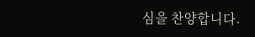심을 찬양합니다.